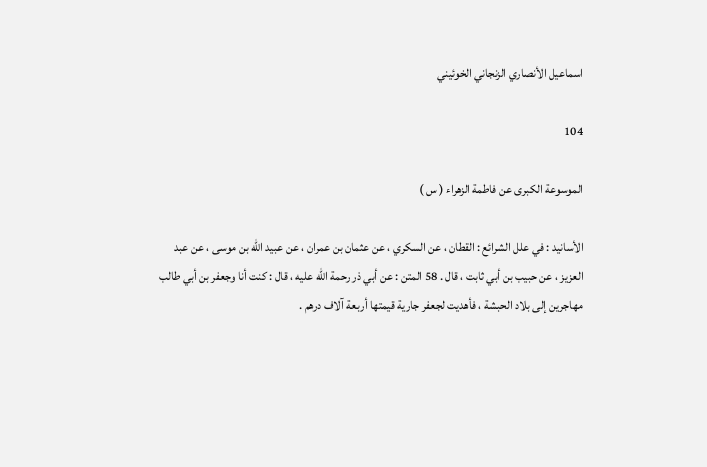اسماعيل الأنصاري الزنجاني الخوئيني

104

الموسوعة الكبرى عن فاطمة الزهراء ( س )

الأسانيد : في علل الشرائع : القطان ، عن السكري ، عن عثمان بن عمران ، عن عبيد اللّه بن موسى ، عن عبد العزيز ، عن حبيب بن أبي ثابت ، قال . 58 المتن : عن أبي ذر رحمة اللّه عليه ، قال : كنت أنا وجعفر بن أبي طالب مهاجرين إلى بلاد الحبشة ، فأهديت لجعفر جارية قيمتها أربعة آلاف درهم .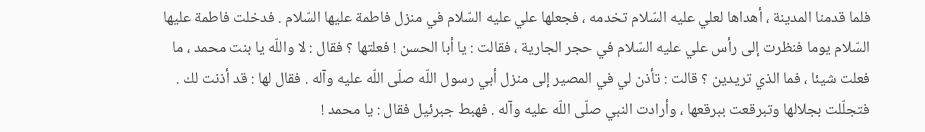فلما قدمنا المدينة ، أهداها لعلي عليه السّلام تخدمه ، فجعلها علي عليه السّلام في منزل فاطمة عليها السّلام . فدخلت فاطمة عليها السّلام يوما فنظرت إلى رأس علي عليه السّلام في حجر الجارية ، فقالت : يا أبا الحسن ! فعلتها ؟ فقال : لا واللّه يا بنت محمد ، ما فعلت شيئا ، فما الذي تريدين ؟ قالت : تأذن لي في المصير إلى منزل أبي رسول اللّه صلّى اللّه عليه وآله . فقال لها : قد أذنت لك . فتجلّلت بجلالها وتبرقعت ببرقعها ، وأرادت النبي صلّى اللّه عليه وآله . فهبط جبرئيل فقال : يا محمد !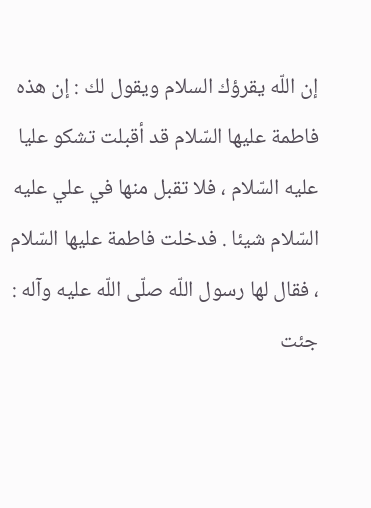إن اللّه يقرؤك السلام ويقول لك : إن هذه فاطمة عليها السّلام قد أقبلت تشكو عليا عليه السّلام ، فلا تقبل منها في علي عليه السّلام شيئا . فدخلت فاطمة عليها السّلام ، فقال لها رسول اللّه صلّى اللّه عليه وآله : جئت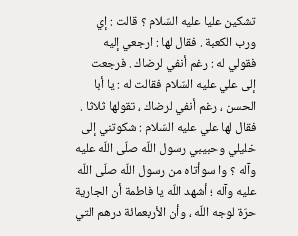تشكين عليا عليه السّلام ؟ قالت : إي ورب الكعبة . فقال لها : ارجعي إليه فقولي له : رغم أنفي لرضاك . فرجعت إلى علي عليه السّلام فقالت له : يا أبا الحسن ، رغم أنفي لرضاك ، تقولها ثلاثا . فقال لها علي عليه السّلام : شكوتني إلى خليلي وحبيبي رسول اللّه صلّى اللّه عليه وآله ؟ وا سوأتاه من رسول اللّه صلّى اللّه عليه وآله ؛ أشهد اللّه يا فاطمة أن الجارية حرّة لوجه اللّه ، وأن الأربعمائة درهم التي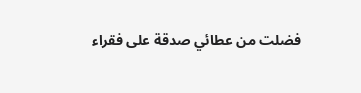فضلت من عطائي صدقة على فقراء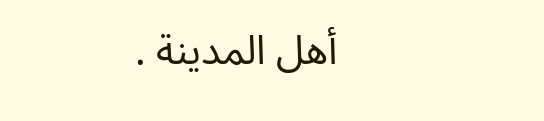أهل المدينة .